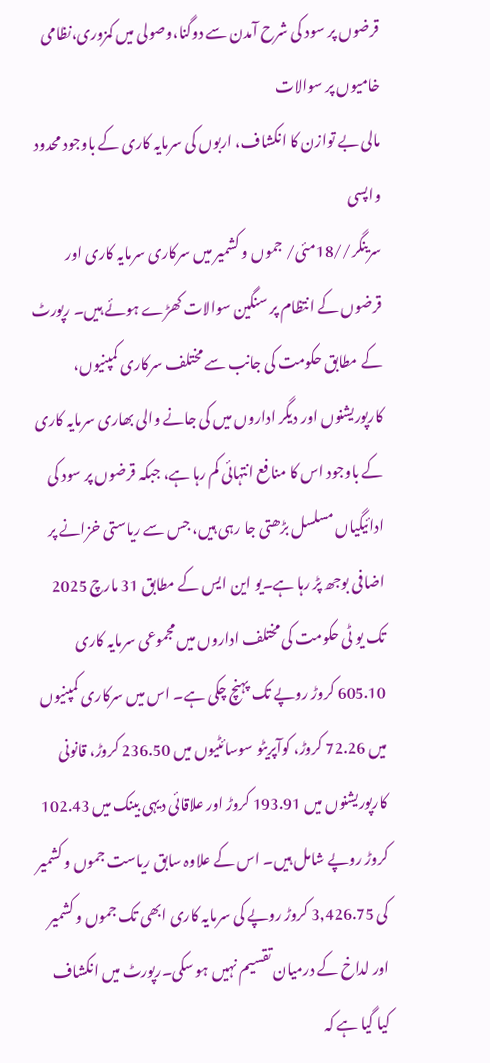قرضوں پر سود کی شرح آمدن سے دوگنا،وصولی میں کمزوری،نظامی خامیوں پر سوالات
مالی بے توازن کا انکشاف، اربوں کی سرمایہ کاری کے باوجود محدود واپسی
سرینگر//18مئی/ جموں و کشمیر میں سرکاری سرمایہ کاری اور قرضوں کے انتظام پر سنگین سوالات کھڑے ہوئے ہیں۔ رپورٹ کے مطابق حکومت کی جانب سے مختلف سرکاری کمپنیوں، کارپوریشنوں اور دیگر اداروں میں کی جانے والی بھاری سرمایہ کاری کے باوجود اس کا منافع انتہائی کم رہا ہے، جبکہ قرضوں پر سود کی ادائیگیاں مسلسل بڑھتی جا رہی ہیں، جس سے ریاستی خزانے پر اضافی بوجھ پڑ رہا ہے۔یو این ایس کے مطابق 31 مارچ 2025 تک یو ٹی حکومت کی مختلف اداروں میں مجموعی سرمایہ کاری 605.10 کروڑ روپے تک پہنچ چکی ہے۔ اس میں سرکاری کمپنیوں میں 72.26 کروڑ، کوآپریٹو سوسائٹیوں میں 236.50 کروڑ، قانونی کارپوریشنوں میں 193.91 کروڑ اور علاقائی دیہی بینک میں 102.43 کروڑ روپے شامل ہیں۔ اس کے علاوہ سابق ریاست جموں و کشمیر کی 3,426.75 کروڑ روپے کی سرمایہ کاری ابھی تک جموں و کشمیر اور لداخ کے درمیان تقسیم نہیں ہو سکی۔رپورٹ میں انکشاف کیا گیا ہے کہ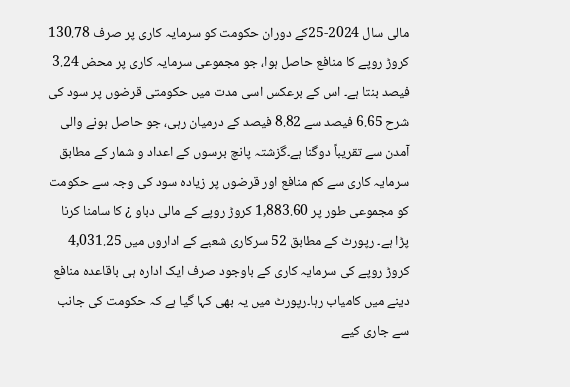مالی سال 2024-25کے دوران حکومت کو سرمایہ کاری پر صرف 130.78 کروڑ روپے کا منافع حاصل ہوا، جو مجموعی سرمایہ کاری پر محض 3.24 فیصد بنتا ہے۔ اس کے برعکس اسی مدت میں حکومتی قرضوں پر سود کی شرح 6.65 فیصد سے 8.82 فیصد کے درمیان رہی، جو حاصل ہونے والی آمدن سے تقریباً دوگنا ہے۔گزشتہ پانچ برسوں کے اعداد و شمار کے مطابق سرمایہ کاری سے کم منافع اور قرضوں پر زیادہ سود کی وجہ سے حکومت کو مجموعی طور پر 1,883.60 کروڑ روپے کے مالی دباو ¿ کا سامنا کرنا پڑا ہے۔ رپورٹ کے مطابق 52 سرکاری شعبے کے اداروں میں 4,031.25 کروڑ روپے کی سرمایہ کاری کے باوجود صرف ایک ادارہ ہی باقاعدہ منافع دینے میں کامیاب رہا۔رپورٹ میں یہ بھی کہا گیا ہے کہ حکومت کی جانب سے جاری کیے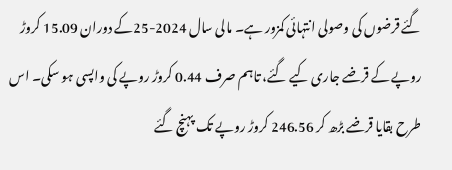گئے قرضوں کی وصولی انتہائی کمزور ہے۔ مالی سال 2024-25کے دوران 15.09 کروڑ روپے کے قرضے جاری کیے گئے، تاہم صرف 0.44 کروڑ روپے کی واپسی ہو سکی۔ اس طرح بقایا قرضے بڑھ کر 246.56 کروڑ روپے تک پہنچ گئے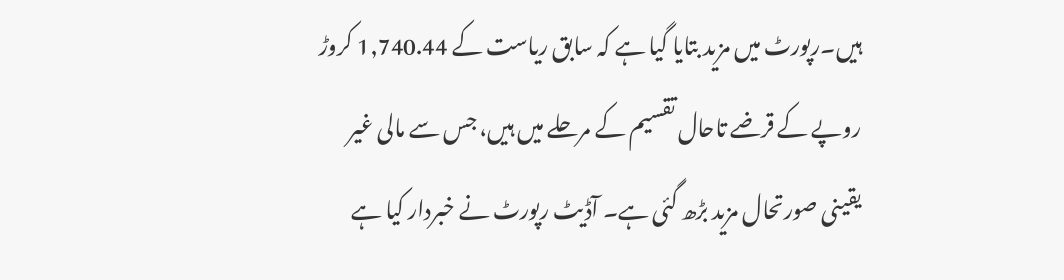ہیں۔رپورٹ میں مزید بتایا گیا ہے کہ سابق ریاست کے 1,740.44 کروڑ روپے کے قرضے تاحال تقسیم کے مرحلے میں ہیں، جس سے مالی غیر یقینی صورتحال مزید بڑھ گئی ہے۔ آڈیٹ رپورٹ نے خبردار کیا ہے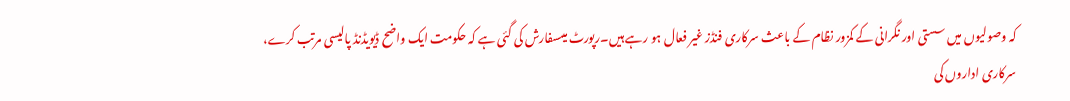کہ وصولیوں میں سستی اور نگرانی کے کمزور نظام کے باعث سرکاری فنڈز غیر فعال ہو رہے ہیں۔رپورٹ میںسفارش کی گئی ہے کہ حکومت ایک واضح ڈیویڈنڈ پالیسی مرتب کرے، سرکاری اداروں کی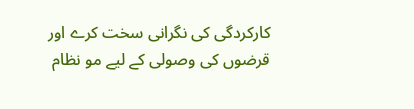کارکردگی کی نگرانی سخت کرے اور قرضوں کی وصولی کے لیے مو نظام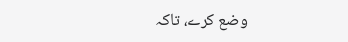وضع کرے، تاکہ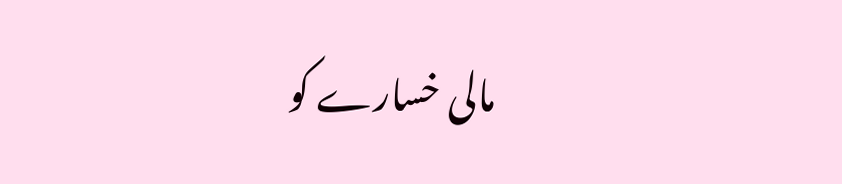مالی خسارے کو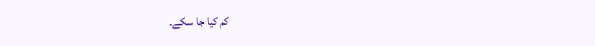کم کیا جا سکے۔